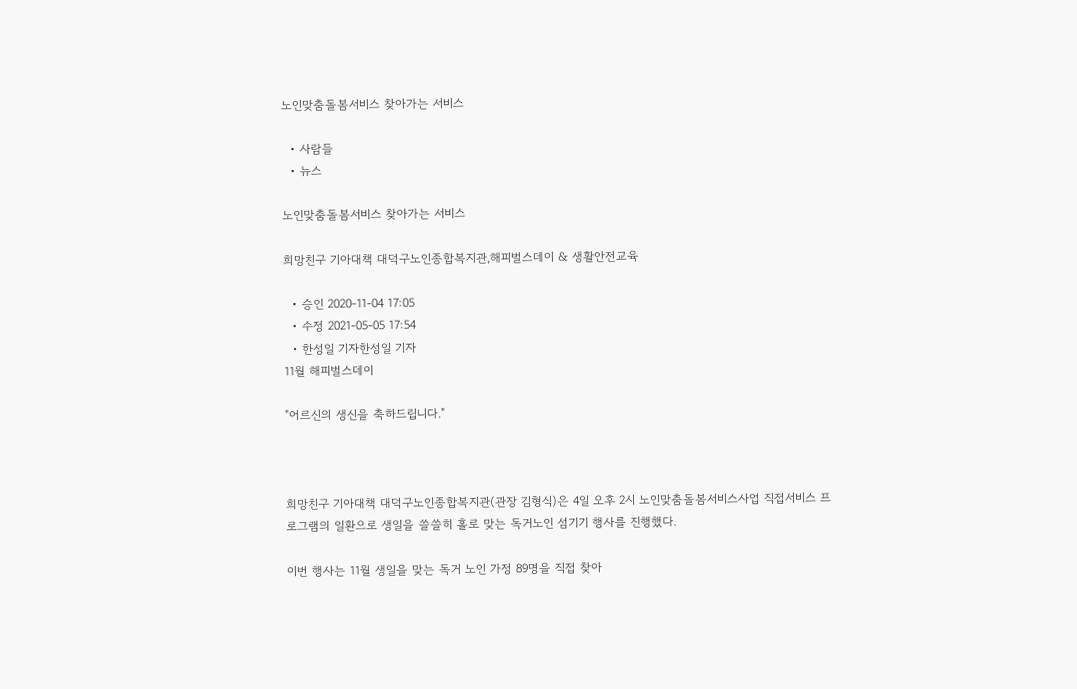노인맞춤돌봄서비스 찾아가는 서비스

  • 사람들
  • 뉴스

노인맞춤돌봄서비스 찾아가는 서비스

희망친구 기아대책 대덕구노인종합복지관,해피벌스데이 & 생활안전교육

  • 승인 2020-11-04 17:05
  • 수정 2021-05-05 17:54
  • 한성일 기자한성일 기자
11월 해피벌스데이

"어르신의 생신을 축하드립니다."



희망친구 기아대책 대덕구노인종합복지관(관장 김형식)은 4일 오후 2시 노인맞춤돌봄서비스사업 직접서비스 프로그램의 일환으로 생일을 쓸쓸히 홀로 맞는 독거노인 섬기기 행사를 진행했다.

이번 행사는 11월 생일을 맞는 독거 노인 가정 89명을 직접 찾아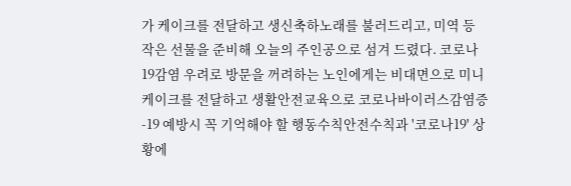가 케이크를 전달하고 생신축하노래를 불러드리고, 미역 등 작은 선물을 준비해 오늘의 주인공으로 섬겨 드렸다. 코로나19감염 우려로 방문을 꺼려하는 노인에게는 비대면으로 미니케이크를 전달하고 생활안전교육으로 코로나바이러스감염증-19 예방시 꼭 기억해야 할 행동수칙안전수칙과 '코로나19' 상황에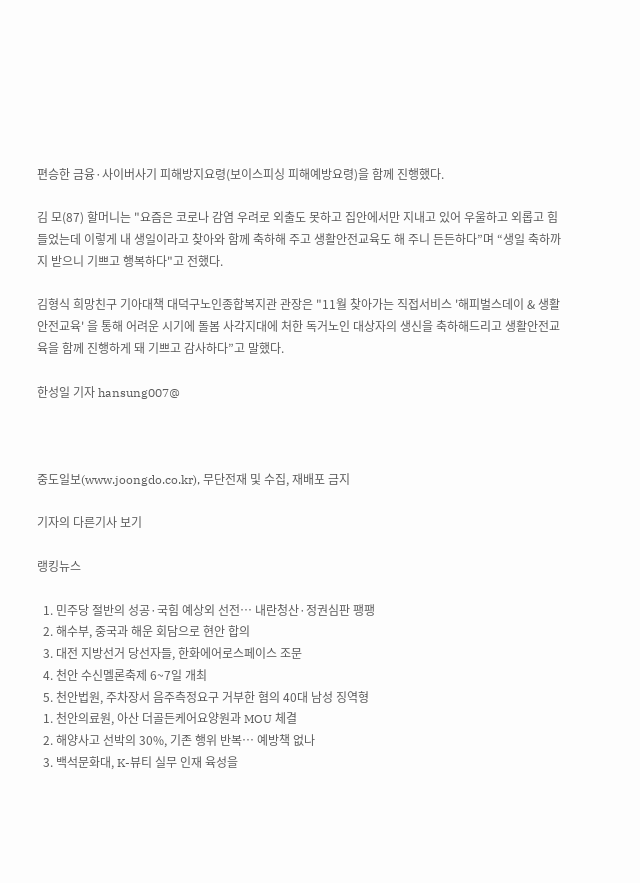편승한 금융·사이버사기 피해방지요령(보이스피싱 피해예방요령)을 함께 진행했다.

김 모(87) 할머니는 "요즘은 코로나 감염 우려로 외출도 못하고 집안에서만 지내고 있어 우울하고 외롭고 힘들었는데 이렇게 내 생일이라고 찾아와 함께 축하해 주고 생활안전교육도 해 주니 든든하다”며 “생일 축하까지 받으니 기쁘고 행복하다"고 전했다.

김형식 희망친구 기아대책 대덕구노인종합복지관 관장은 "11월 찾아가는 직접서비스 '해피벌스데이 & 생활안전교육' 을 통해 어려운 시기에 돌봄 사각지대에 처한 독거노인 대상자의 생신을 축하해드리고 생활안전교육을 함께 진행하게 돼 기쁘고 감사하다”고 말했다.

한성일 기자 hansung007@



중도일보(www.joongdo.co.kr), 무단전재 및 수집, 재배포 금지

기자의 다른기사 보기

랭킹뉴스

  1. 민주당 절반의 성공·국힘 예상외 선전… 내란청산·정권심판 팽팽
  2. 해수부, 중국과 해운 회담으로 현안 합의
  3. 대전 지방선거 당선자들, 한화에어로스페이스 조문
  4. 천안 수신멜론축제 6~7일 개최
  5. 천안법원, 주차장서 음주측정요구 거부한 혐의 40대 남성 징역형
  1. 천안의료원, 아산 더골든케어요양원과 MOU 체결
  2. 해양사고 선박의 30%, 기존 행위 반복… 예방책 없나
  3. 백석문화대, K-뷰티 실무 인재 육성을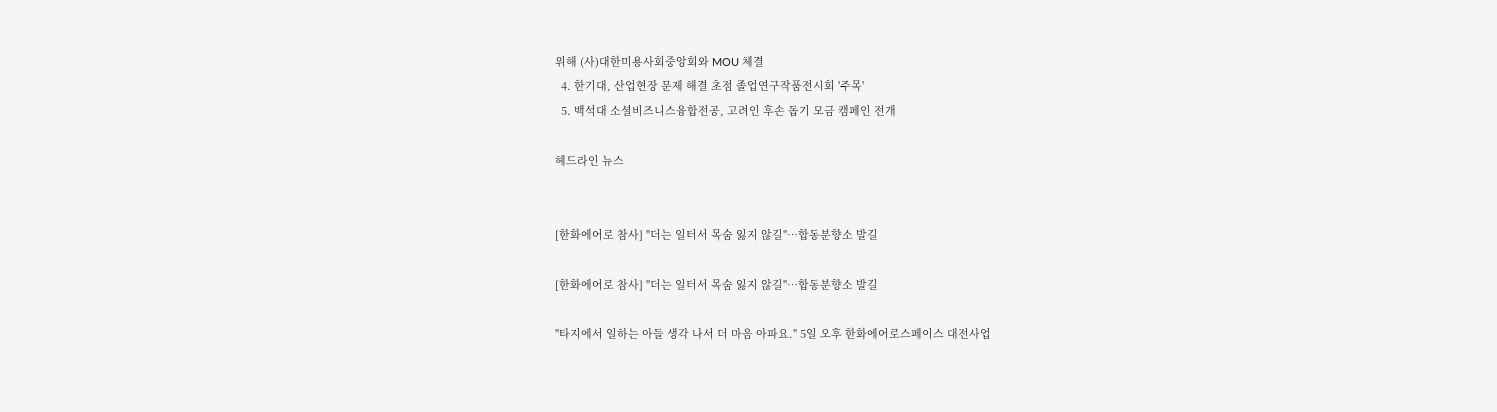위해 (사)대한미용사회중앙회와 MOU 체결
  4. 한기대, 산업현장 문제 해결 초점 졸업연구작품전시회 '주목'
  5. 백석대 소셜비즈니스융합전공, 고려인 후손 돕기 모금 캠페인 전개

헤드라인 뉴스


[한화에어로 참사] "더는 일터서 목숨 잃지 않길"…합동분향소 발길

[한화에어로 참사] "더는 일터서 목숨 잃지 않길"…합동분향소 발길

"타지에서 일하는 아들 생각 나서 더 마음 아파요." 5일 오후 한화에어로스페이스 대전사업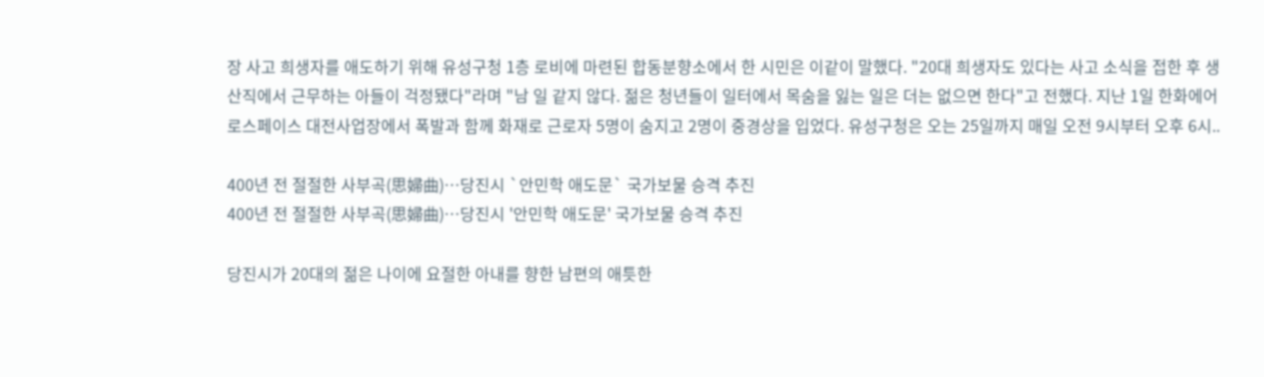장 사고 희생자를 애도하기 위해 유성구청 1층 로비에 마련된 합동분향소에서 한 시민은 이같이 말했다. "20대 희생자도 있다는 사고 소식을 접한 후 생산직에서 근무하는 아들이 걱정됐다"라며 "남 일 같지 않다. 젊은 청년들이 일터에서 목숨을 잃는 일은 더는 없으면 한다"고 전했다. 지난 1일 한화에어로스페이스 대전사업장에서 폭발과 함께 화재로 근로자 5명이 숨지고 2명이 중경상을 입었다. 유성구청은 오는 25일까지 매일 오전 9시부터 오후 6시..

400년 전 절절한 사부곡(思婦曲)…당진시 `안민학 애도문` 국가보물 승격 추진
400년 전 절절한 사부곡(思婦曲)…당진시 '안민학 애도문' 국가보물 승격 추진

당진시가 20대의 젊은 나이에 요절한 아내를 향한 남편의 애틋한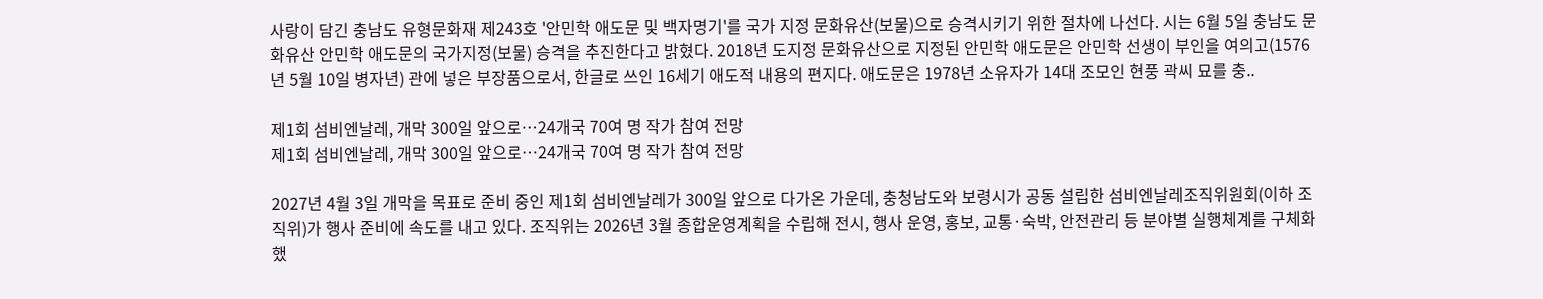사랑이 담긴 충남도 유형문화재 제243호 '안민학 애도문 및 백자명기'를 국가 지정 문화유산(보물)으로 승격시키기 위한 절차에 나선다. 시는 6월 5일 충남도 문화유산 안민학 애도문의 국가지정(보물) 승격을 추진한다고 밝혔다. 2018년 도지정 문화유산으로 지정된 안민학 애도문은 안민학 선생이 부인을 여의고(1576년 5월 10일 병자년) 관에 넣은 부장품으로서, 한글로 쓰인 16세기 애도적 내용의 편지다. 애도문은 1978년 소유자가 14대 조모인 현풍 곽씨 묘를 충..

제1회 섬비엔날레, 개막 300일 앞으로…24개국 70여 명 작가 참여 전망
제1회 섬비엔날레, 개막 300일 앞으로…24개국 70여 명 작가 참여 전망

2027년 4월 3일 개막을 목표로 준비 중인 제1회 섬비엔날레가 300일 앞으로 다가온 가운데, 충청남도와 보령시가 공동 설립한 섬비엔날레조직위원회(이하 조직위)가 행사 준비에 속도를 내고 있다. 조직위는 2026년 3월 종합운영계획을 수립해 전시, 행사 운영, 홍보, 교통·숙박, 안전관리 등 분야별 실행체계를 구체화했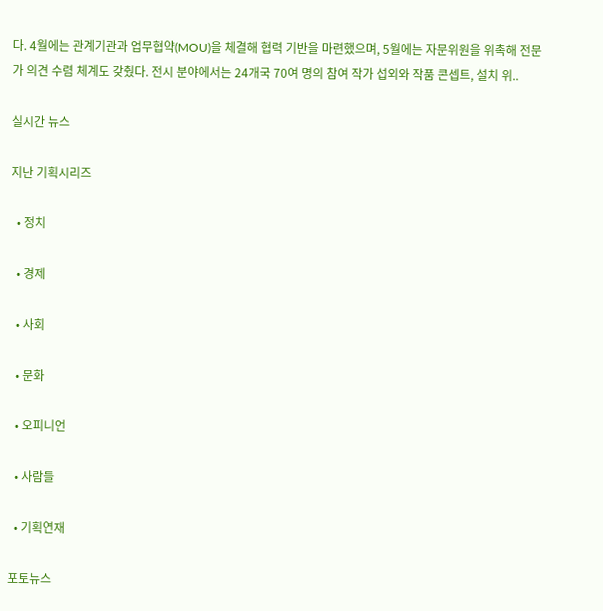다. 4월에는 관계기관과 업무협약(MOU)을 체결해 협력 기반을 마련했으며, 5월에는 자문위원을 위촉해 전문가 의견 수렴 체계도 갖췄다. 전시 분야에서는 24개국 70여 명의 참여 작가 섭외와 작품 콘셉트, 설치 위..

실시간 뉴스

지난 기획시리즈

  • 정치

  • 경제

  • 사회

  • 문화

  • 오피니언

  • 사람들

  • 기획연재

포토뉴스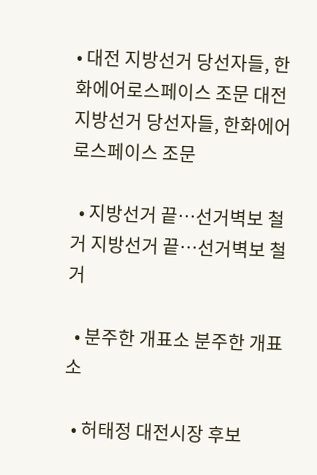• 대전 지방선거 당선자들, 한화에어로스페이스 조문 대전 지방선거 당선자들, 한화에어로스페이스 조문

  • 지방선거 끝…선거벽보 철거 지방선거 끝…선거벽보 철거

  • 분주한 개표소 분주한 개표소

  • 허태정 대전시장 후보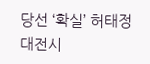당선 ‘확실’ 허태정 대전시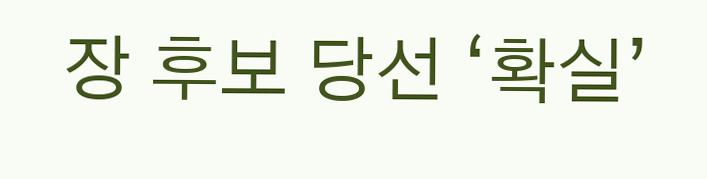장 후보 당선 ‘확실’